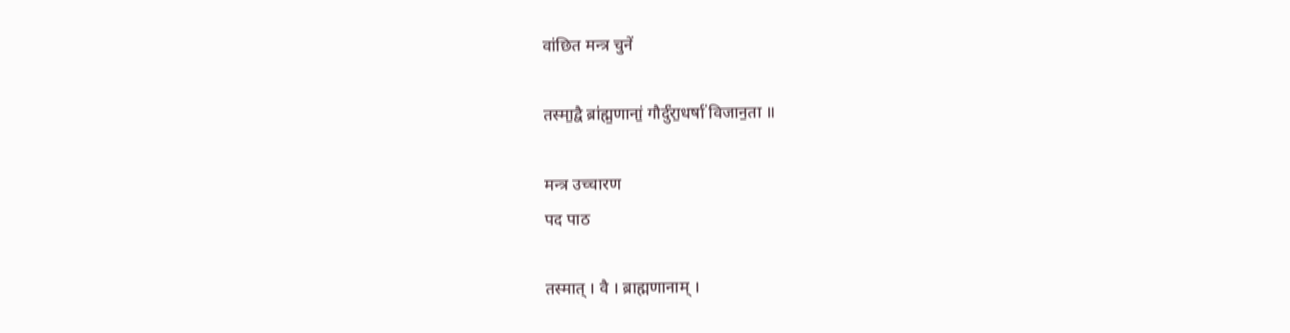वांछित मन्त्र चुनें

तस्मा॒द्वै ब्रा॑ह्म॒णानां॒ गौर्दु॑रा॒धर्षा॑ विजान॒ता ॥

मन्त्र उच्चारण
पद पाठ

तस्मात् । वै । ब्राह्मणानाम् ।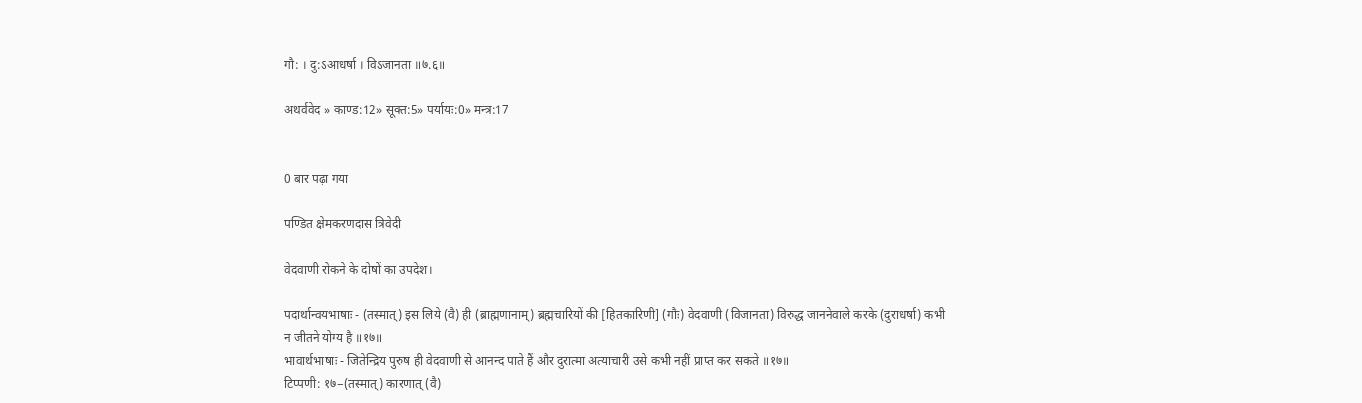गौ: । दु:ऽआधर्षा । विऽजानता ॥७.६॥

अथर्ववेद » काण्ड:12» सूक्त:5» पर्यायः:0» मन्त्र:17


0 बार पढ़ा गया

पण्डित क्षेमकरणदास त्रिवेदी

वेदवाणी रोकने के दोषों का उपदेश।

पदार्थान्वयभाषाः - (तस्मात्) इस लिये (वै) ही (ब्राह्मणानाम्) ब्रह्मचारियों की [हितकारिणी] (गौः) वेदवाणी (विजानता) विरुद्ध जाननेवाले करके (दुराधर्षा) कभी न जीतने योग्य है ॥१७॥
भावार्थभाषाः - जितेन्द्रिय पुरुष ही वेदवाणी से आनन्द पाते हैं और दुरात्मा अत्याचारी उसे कभी नहीं प्राप्त कर सकते ॥१७॥
टिप्पणी: १७−(तस्मात्) कारणात् (वै)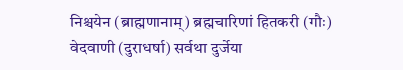निश्चयेन (ब्राह्मणानाम्) ब्रह्मचारिणां हितकरी (गौः) वेदवाणी (दुराधर्षा) सर्वथा दुर्जेया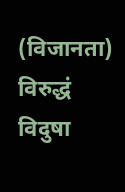(विजानता) विरुद्धं विदुषा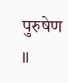पुरुषेण ॥